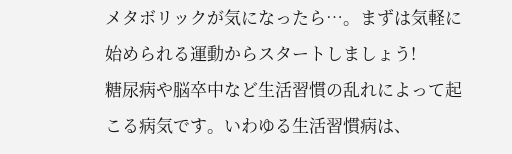メタボリックが気になったら…。まずは気軽に始められる運動からスタートしましょう!
糖尿病や脳卒中など生活習慣の乱れによって起こる病気です。いわゆる生活習慣病は、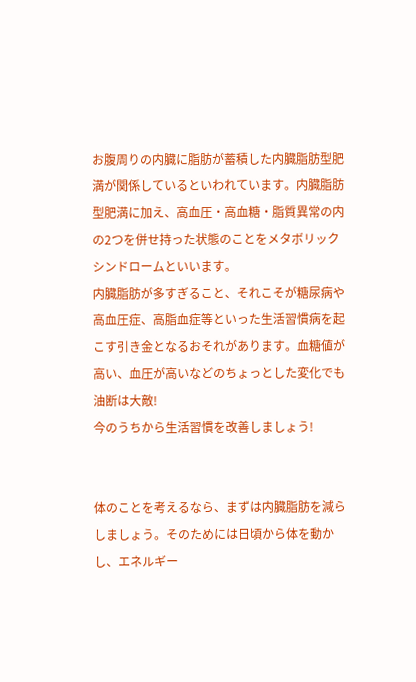お腹周りの内臓に脂肪が蓄積した内臓脂肪型肥満が関係しているといわれています。内臓脂肪型肥満に加え、高血圧・高血糖・脂質異常の内の2つを併せ持った状態のことをメタボリックシンドロームといいます。
内臓脂肪が多すぎること、それこそが糖尿病や高血圧症、高脂血症等といった生活習慣病を起こす引き金となるおそれがあります。血糖値が高い、血圧が高いなどのちょっとした変化でも油断は大敵!
今のうちから生活習慣を改善しましょう!


体のことを考えるなら、まずは内臓脂肪を減らしましょう。そのためには日頃から体を動かし、エネルギー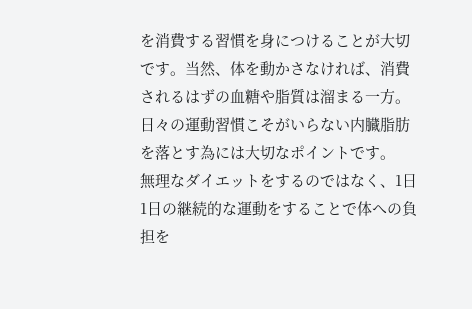を消費する習慣を身につけることが大切です。当然、体を動かさなければ、消費されるはずの血糖や脂質は溜まる一方。日々の運動習慣こそがいらない内臓脂肪を落とす為には大切なポイントです。
無理なダイエットをするのではなく、1日1日の継続的な運動をすることで体への負担を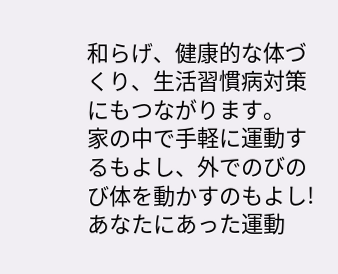和らげ、健康的な体づくり、生活習慣病対策にもつながります。
家の中で手軽に運動するもよし、外でのびのび体を動かすのもよし!
あなたにあった運動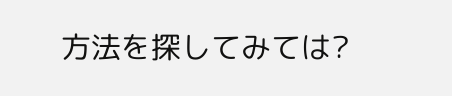方法を探してみては?